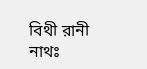বিথী রানী নাথঃ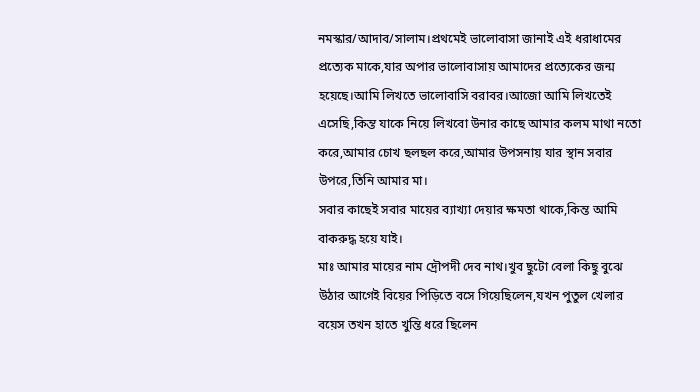নমস্কার/আদাব/সালাম।প্রথমেই ভালোবাসা জানাই এই ধরাধামের প্রত্যেক মাকে,যার অপার ভালোবাসায় আমাদের প্রত্যেকের জন্ম হয়েছে।আমি লিখতে ভালোবাসি বরাবর।আজো আমি লিখতেই এসেছি,কিন্ত যাকে নিয়ে লিখবো উনার কাছে আমার কলম মাথা নতো করে,আমার চোখ ছলছল করে,আমার উপসনায় যার স্থান সবার উপরে,তিনি আমার মা।
সবার কাছেই সবার মায়ের ব্যাখ্যা দেয়ার ক্ষমতা থাকে,কিন্ত আমি বাকরুদ্ধ হয়ে যাই।
মাঃ আমার মায়ের নাম দ্রৌপদী দেব নাথ।খুব ছুটো বেলা কিছু বুঝে উঠার আগেই বিয়ের পিড়িতে বসে গিয়েছিলেন,যখন পুতুল খেলার বয়েস তখন হাতে খুন্তি ধরে ছিলেন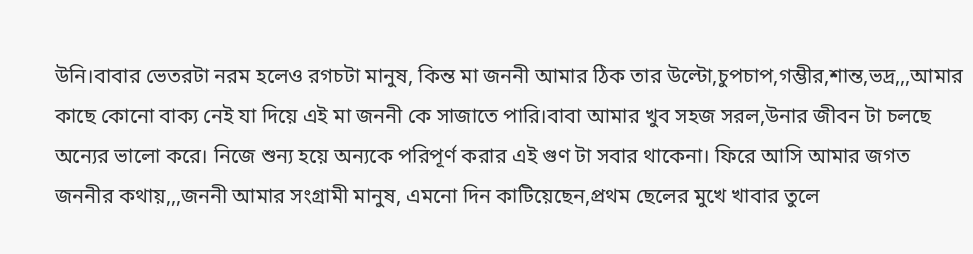উনি।বাবার ভেতরটা নরম হলেও রগচটা মানুষ, কিন্ত মা জননী আমার ঠিক তার উল্টো,চুপচাপ,গম্ভীর,শান্ত,ভদ্র,,,আমার কাছে কোনো বাক্য নেই যা দিয়ে এই মা জননী কে সাজাতে পারি।বাবা আমার খুব সহজ সরল,উনার জীবন টা চলছে অন্যের ভালো করে। নিজে শুন্য হয়ে অন্যকে পরিপূর্ণ করার এই গুণ টা সবার থাকেনা। ফিরে আসি আমার জগত জননীর কথায়,,,জননী আমার সংগ্রামী মানুষ, এমনো দিন কাটিয়েছেন,প্রথম ছেলের মুখে খাবার তুলে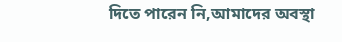দিতে পারেন নি,আমাদের অবস্থা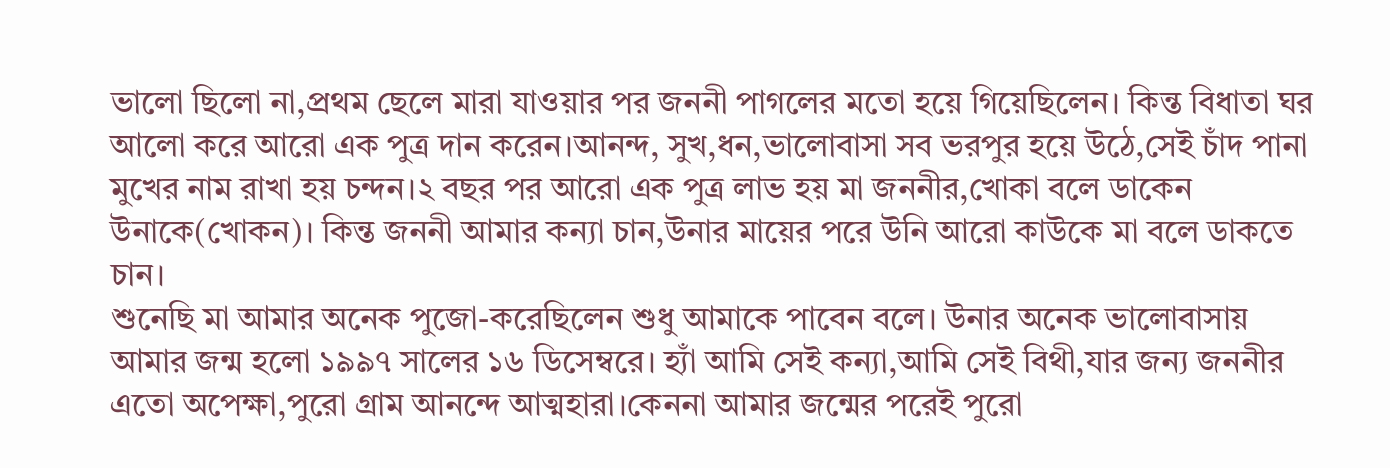ভালো ছিলো না,প্রথম ছেলে মারা যাওয়ার পর জননী পাগলের মতো হয়ে গিয়েছিলেন। কিন্ত বিধাতা ঘর আলো করে আরো এক পুত্র দান করেন।আনন্দ, সুখ,ধন,ভালোবাসা সব ভরপুর হয়ে উঠে,সেই চাঁদ পানা মুখের নাম রাখা হয় চন্দন।২ বছর পর আরো এক পুত্র লাভ হয় মা জননীর,খোকা বলে ডাকেন উনাকে(খোকন)। কিন্ত জননী আমার কন্যা চান,উনার মায়ের পরে উনি আরো কাউকে মা বলে ডাকতে চান।
শুনেছি মা আমার অনেক পুজো-করেছিলেন শুধু আমাকে পাবেন বলে। উনার অনেক ভালোবাসায় আমার জন্ম হলো ১৯৯৭ সালের ১৬ ডিসেম্বরে। হ্যাঁ আমি সেই কন্যা,আমি সেই বিথী,যার জন্য জননীর এতো অপেক্ষা,পুরো গ্রাম আনন্দে আত্মহারা।কেননা আমার জন্মের পরেই পুরো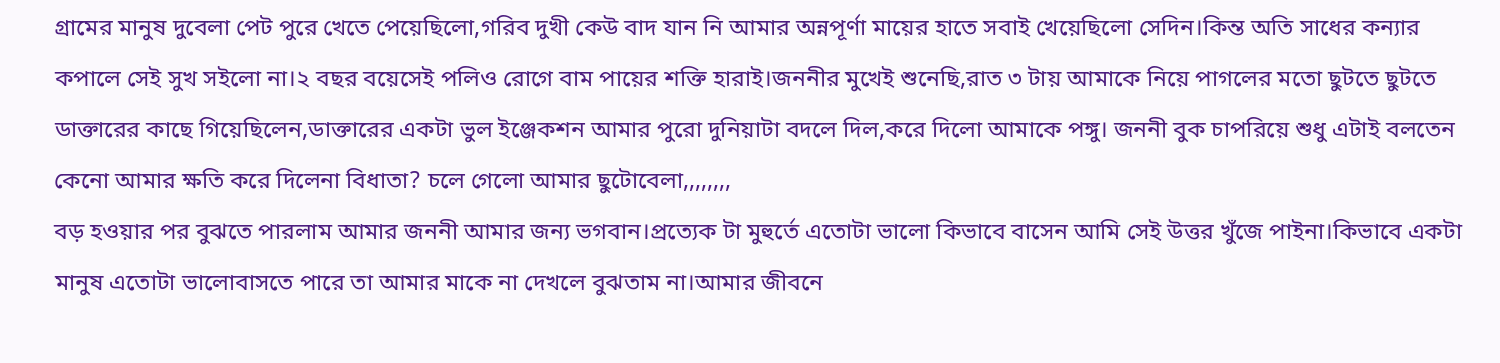গ্রামের মানুষ দুবেলা পেট পুরে খেতে পেয়েছিলো,গরিব দুখী কেউ বাদ যান নি আমার অন্নপূর্ণা মায়ের হাতে সবাই খেয়েছিলো সেদিন।কিন্ত অতি সাধের কন্যার কপালে সেই সুখ সইলো না।২ বছর বয়েসেই পলিও রোগে বাম পায়ের শক্তি হারাই।জননীর মুখেই শুনেছি,রাত ৩ টায় আমাকে নিয়ে পাগলের মতো ছুটতে ছুটতে ডাক্তারের কাছে গিয়েছিলেন,ডাক্তারের একটা ভুল ইঞ্জেকশন আমার পুরো দুনিয়াটা বদলে দিল,করে দিলো আমাকে পঙ্গু। জননী বুক চাপরিয়ে শুধু এটাই বলতেন কেনো আমার ক্ষতি করে দিলেনা বিধাতা? চলে গেলো আমার ছুটোবেলা,,,,,,,,
বড় হওয়ার পর বুঝতে পারলাম আমার জননী আমার জন্য ভগবান।প্রত্যেক টা মুহুর্তে এতোটা ভালো কিভাবে বাসেন আমি সেই উত্তর খুঁজে পাইনা।কিভাবে একটা মানুষ এতোটা ভালোবাসতে পারে তা আমার মাকে না দেখলে বুঝতাম না।আমার জীবনে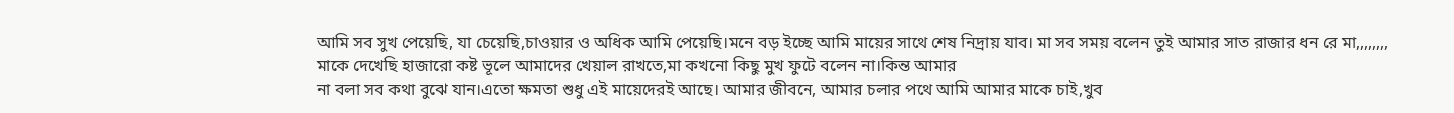আমি সব সুখ পেয়েছি, যা চেয়েছি,চাওয়ার ও অধিক আমি পেয়েছি।মনে বড় ইচ্ছে আমি মায়ের সাথে শেষ নিদ্রায় যাব। মা সব সময় বলেন তুই আমার সাত রাজার ধন রে মা,,,,,,,,
মাকে দেখেছি হাজারো কষ্ট ভূলে আমাদের খেয়াল রাখতে,মা কখনো কিছু মুখ ফুটে বলেন না।কিন্ত আমার
না বলা সব কথা বুঝে যান।এতো ক্ষমতা শুধু এই মায়েদেরই আছে। আমার জীবনে, আমার চলার পথে আমি আমার মাকে চাই,খুব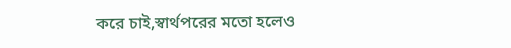করে চাই,স্বার্থপরের মতো হলেও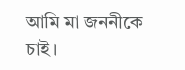আমি মা জননীকে চাই।